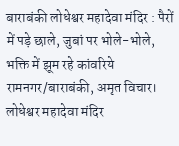बाराबंकी लोधेश्वर महादेवा मंदिर : पैरों में पड़े छाले, जुबां पर भोले-भोले, भक्ति में झूम रहे कांवरिये
रामनगर/बाराबंकी, अमृत विचार। लोधेश्वर महादेवा मंदिर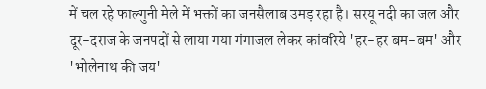में चल रहे फाल्गुनी मेले में भक्तों का जनसैलाब उमड़ रहा है। सरयू नदी का जल और दूर-दराज के जनपदों से लाया गया गंगाजल लेकर कांवरिये 'हर-हर बम-बम' और 'भोलेनाथ की जय'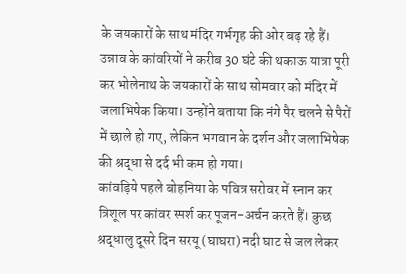के जयकारों के साथ मंदिर गर्भगृह की ओर बढ़ रहे हैं।
उन्नाव के कांवरियों ने करीब 30 घंटे की थकाऊ यात्रा पूरी कर भोलेनाथ के जयकारों के साथ सोमवार को मंदिर में जलाभिषेक किया। उन्होंने बताया कि नंगे पैर चलने से पैरों में छाले हो गए, लेकिन भगवान के दर्शन और जलाभिषेक की श्रद्धा से दर्द भी कम हो गया।
कांवड़िये पहले बोहनिया के पवित्र सरोवर में स्नान कर त्रिशूल पर कांवर स्पर्श कर पूजन-अर्चन करते हैं। कुछ श्रद्धालु दूसरे दिन सरयू (घाघरा) नदी घाट से जल लेकर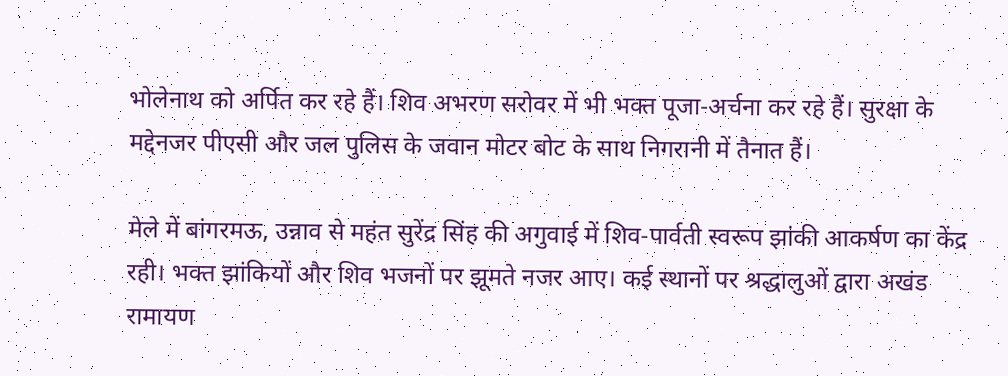भोलेनाथ को अर्पित कर रहे हैं। शिव अभरण सरोवर में भी भक्त पूजा-अर्चना कर रहे हैं। सुरक्षा के मद्देनजर पीएसी और जल पुलिस के जवान मोटर बोट के साथ निगरानी में तैनात हैं।

मेले में बांगरमऊ, उन्नाव से महंत सुरेंद्र सिंह की अगुवाई में शिव-पार्वती स्वरूप झांकी आकर्षण का केंद्र रही। भक्त झांकियों और शिव भजनों पर झूमते नजर आए। कई स्थानों पर श्रद्धालुओं द्वारा अखंड रामायण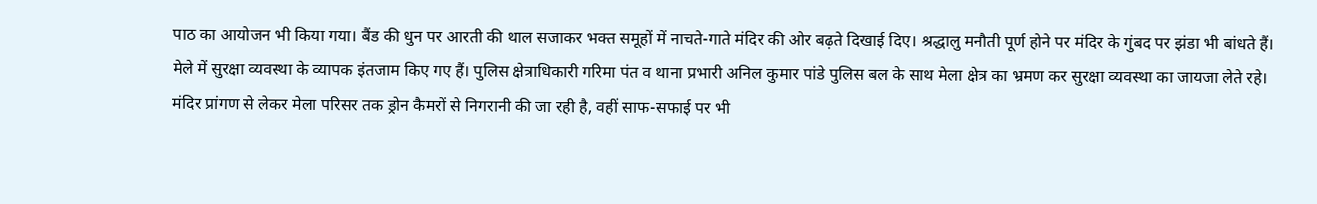पाठ का आयोजन भी किया गया। बैंड की धुन पर आरती की थाल सजाकर भक्त समूहों में नाचते-गाते मंदिर की ओर बढ़ते दिखाई दिए। श्रद्धालु मनौती पूर्ण होने पर मंदिर के गुंबद पर झंडा भी बांधते हैं।
मेले में सुरक्षा व्यवस्था के व्यापक इंतजाम किए गए हैं। पुलिस क्षेत्राधिकारी गरिमा पंत व थाना प्रभारी अनिल कुमार पांडे पुलिस बल के साथ मेला क्षेत्र का भ्रमण कर सुरक्षा व्यवस्था का जायजा लेते रहे। मंदिर प्रांगण से लेकर मेला परिसर तक ड्रोन कैमरों से निगरानी की जा रही है, वहीं साफ-सफाई पर भी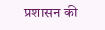प्रशासन की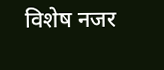विशेष नजर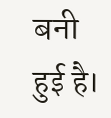बनी हुई है।